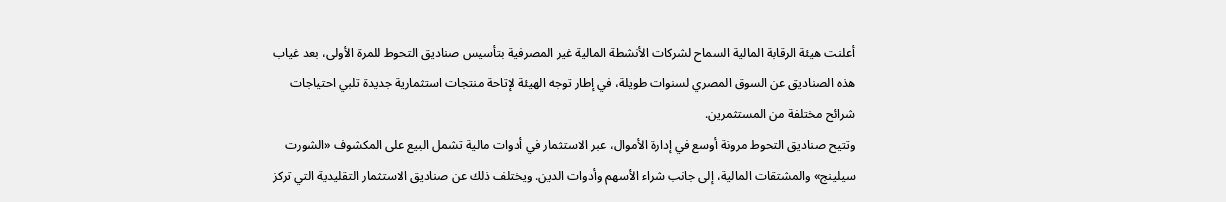أعلنت هيئة الرقابة المالية السماح لشركات الأنشطة المالية غير المصرفية بتأسيس صناديق التحوط للمرة الأولى، بعد غياب هذه الصناديق عن السوق المصري لسنوات طويلة، في إطار توجه الهيئة لإتاحة منتجات استثمارية جديدة تلبي احتياجات شرائح مختلفة من المستثمرين.
وتتيح صناديق التحوط مرونة أوسع في إدارة الأموال، عبر الاستثمار في أدوات مالية تشمل البيع على المكشوف «الشورت سيلينج» والمشتقات المالية، إلى جانب شراء الأسهم وأدوات الدين. ويختلف ذلك عن صناديق الاستثمار التقليدية التي تركز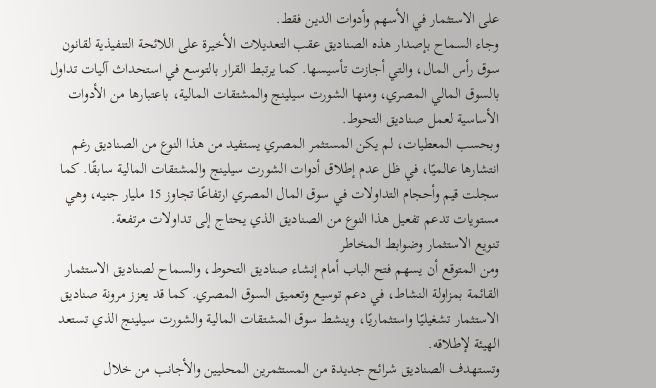على الاستثمار في الأسهم وأدوات الدين فقط.
وجاء السماح بإصدار هذه الصناديق عقب التعديلات الأخيرة على اللائحة التنفيذية لقانون سوق رأس المال، والتي أجازت تأسيسها. كما يرتبط القرار بالتوسع في استحداث آليات تداول بالسوق المالي المصري، ومنها الشورت سيلينج والمشتقات المالية، باعتبارها من الأدوات الأساسية لعمل صناديق التحوط.
وبحسب المعطيات، لم يكن المستثمر المصري يستفيد من هذا النوع من الصناديق رغم انتشارها عالميًا، في ظل عدم إطلاق أدوات الشورت سيلينج والمشتقات المالية سابقًا. كما سجلت قيم وأحجام التداولات في سوق المال المصري ارتفاعًا تجاوز 15 مليار جنيه، وهي مستويات تدعم تفعيل هذا النوع من الصناديق الذي يحتاج إلى تداولات مرتفعة.
تنويع الاستثمار وضوابط المخاطر
ومن المتوقع أن يسهم فتح الباب أمام إنشاء صناديق التحوط، والسماح لصناديق الاستثمار القائمة بمزاولة النشاط، في دعم توسيع وتعميق السوق المصري. كما قد يعزز مرونة صناديق الاستثمار تشغيليًا واستثماريًا، وينشط سوق المشتقات المالية والشورت سيلينج الذي تستعد الهيئة لإطلاقه.
وتستهدف الصناديق شرائح جديدة من المستثمرين المحليين والأجانب من خلال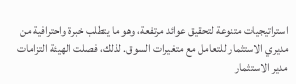استراتيجيات متنوعة لتحقيق عوائد مرتفعة، وهو ما يتطلب خبرة واحترافية من مديري الاستثمار للتعامل مع متغيرات السوق. لذلك، فصلت الهيئة التزامات مدير الاستثمار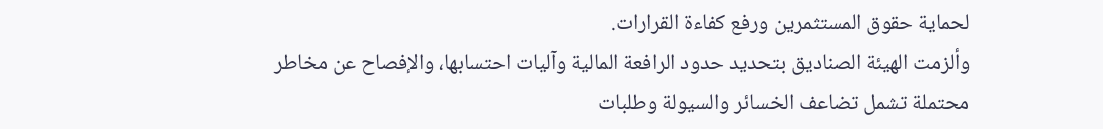لحماية حقوق المستثمرين ورفع كفاءة القرارات.
وألزمت الهيئة الصناديق بتحديد حدود الرافعة المالية وآليات احتسابها، والإفصاح عن مخاطر محتملة تشمل تضاعف الخسائر والسيولة وطلبات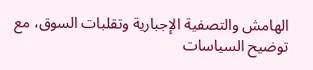الهامش والتصفية الإجبارية وتقلبات السوق، مع توضيح السياسات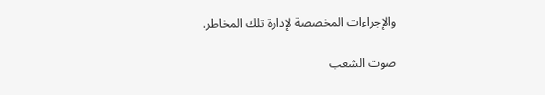والإجراءات المخصصة لإدارة تلك المخاطر.

صوت الشعب